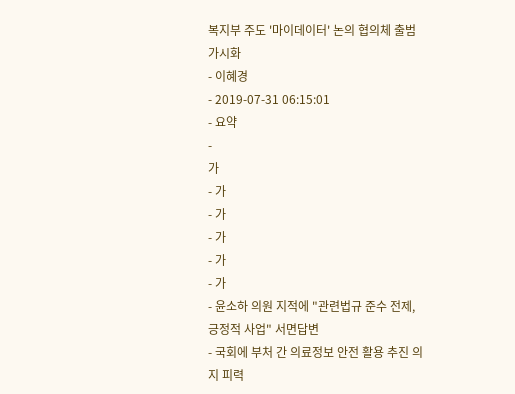복지부 주도 '마이데이터' 논의 협의체 출범 가시화
- 이혜경
- 2019-07-31 06:15:01
- 요약
-
가
- 가
- 가
- 가
- 가
- 가
- 윤소하 의원 지적에 "관련법규 준수 전제, 긍정적 사업" 서면답변
- 국회에 부처 간 의료정보 안전 활용 추진 의지 피력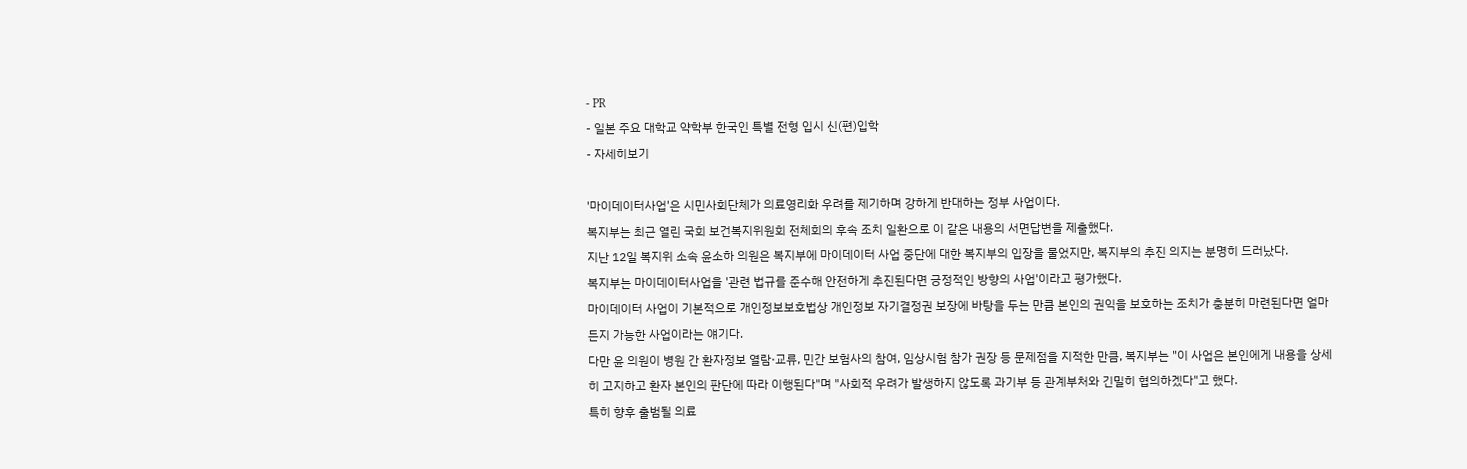- PR
- 일본 주요 대학교 약학부 한국인 특별 전형 입시 신(편)입학
- 자세히보기

'마이데이터사업'은 시민사회단체가 의료영리화 우려를 제기하며 강하게 반대하는 정부 사업이다.
복지부는 최근 열린 국회 보건복지위원회 전체회의 후속 조치 일환으로 이 같은 내용의 서면답변을 제출했다.
지난 12일 복지위 소속 윤소하 의원은 복지부에 마이데이터 사업 중단에 대한 복지부의 입장을 물었지만, 복지부의 추진 의지는 분명히 드러났다.
복지부는 마이데이터사업을 '관련 법규를 준수해 안전하게 추진된다면 긍정적인 방향의 사업'이라고 평가했다.
마이데이터 사업이 기본적으로 개인정보보호법상 개인정보 자기결정권 보장에 바탕을 두는 만큼 본인의 권익을 보호하는 조치가 충분히 마련된다면 얼마든지 가능한 사업이라는 얘기다.
다만 윤 의원이 병원 간 환자정보 열람·교류, 민간 보험사의 참여, 임상시험 참가 권장 등 문제점을 지적한 만큼, 복지부는 "이 사업은 본인에게 내용을 상세히 고지하고 환자 본인의 판단에 따라 이행된다"며 "사회적 우려가 발생하지 않도록 과기부 등 관계부처와 긴밀히 협의하겠다"고 했다.
특히 향후 출범될 의료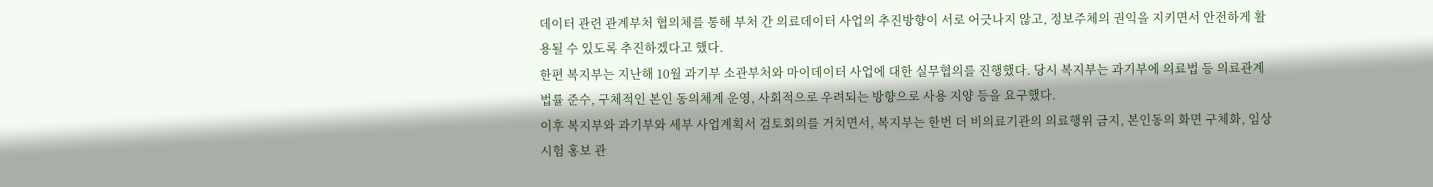데이터 관련 관계부처 협의체를 통해 부처 간 의료데이터 사업의 추진방향이 서로 어긋나지 않고, 정보주체의 권익을 지키면서 안전하게 활용될 수 있도록 추진하겠다고 했다.
한편 복지부는 지난해 10월 과기부 소관부처와 마이데이터 사업에 대한 실무협의를 진행했다. 당시 복지부는 과기부에 의료법 등 의료관계 법률 준수, 구체적인 본인 동의체계 운영, 사회적으로 우려되는 방향으로 사용 지양 등을 요구했다.
이후 복지부와 과기부와 세부 사업계획서 검토회의를 거치면서, 복지부는 한번 더 비의료기관의 의료행위 금지, 본인동의 화면 구체화, 임상시험 홍보 관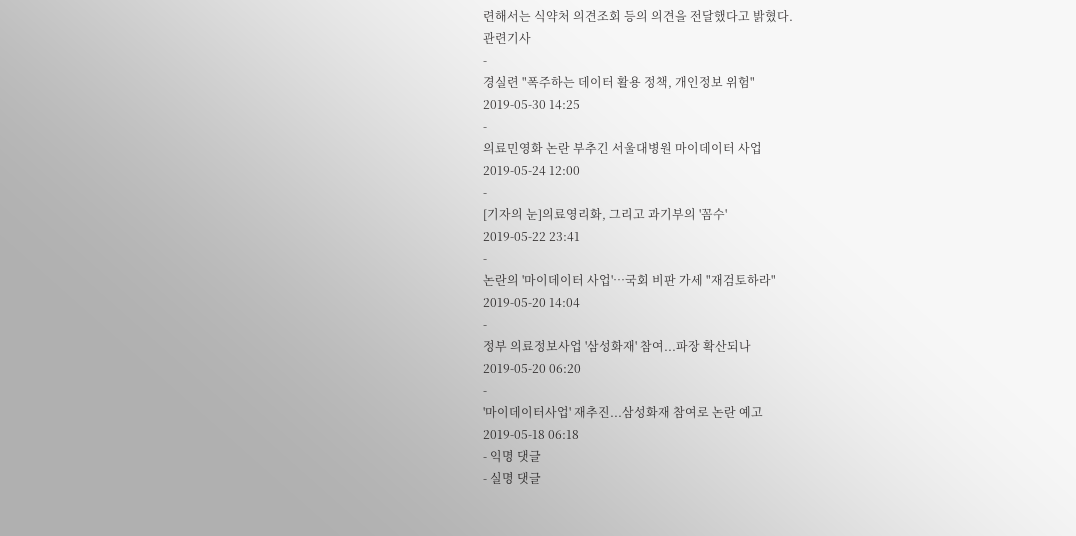련해서는 식약처 의견조회 등의 의견을 전달했다고 밝혔다.
관련기사
-
경실련 "폭주하는 데이터 활용 정책, 개인정보 위험"
2019-05-30 14:25
-
의료민영화 논란 부추긴 서울대병원 마이데이터 사업
2019-05-24 12:00
-
[기자의 눈]의료영리화, 그리고 과기부의 '꼼수'
2019-05-22 23:41
-
논란의 '마이데이터 사업'…국회 비판 가세 "재검토하라"
2019-05-20 14:04
-
정부 의료정보사업 '삼성화재' 참여...파장 확산되나
2019-05-20 06:20
-
'마이데이터사업' 재추진...삼성화재 참여로 논란 예고
2019-05-18 06:18
- 익명 댓글
- 실명 댓글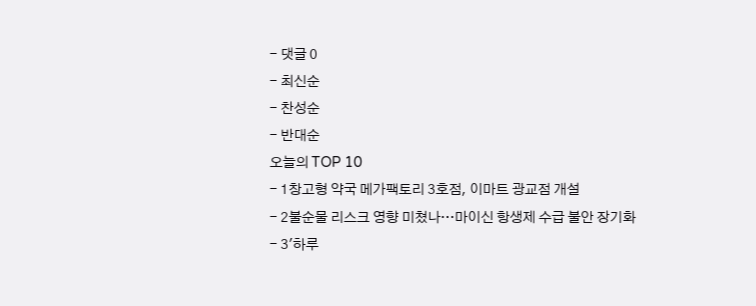- 댓글 0
- 최신순
- 찬성순
- 반대순
오늘의 TOP 10
- 1창고형 약국 메가팩토리 3호점, 이마트 광교점 개설
- 2불순물 리스크 영향 미쳤나…마이신 항생제 수급 불안 장기화
- 3'하루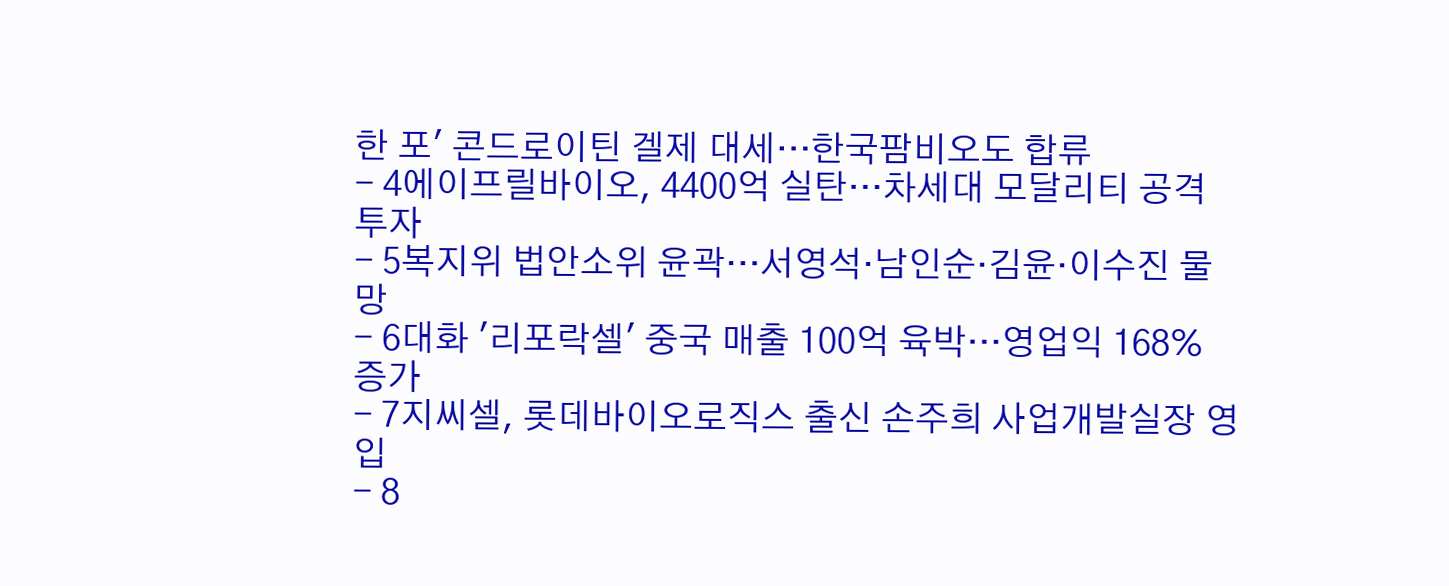한 포' 콘드로이틴 겔제 대세…한국팜비오도 합류
- 4에이프릴바이오, 4400억 실탄…차세대 모달리티 공격 투자
- 5복지위 법안소위 윤곽…서영석·남인순·김윤·이수진 물망
- 6대화 '리포락셀' 중국 매출 100억 육박…영업익 168% 증가
- 7지씨셀, 롯데바이오로직스 출신 손주희 사업개발실장 영입
- 8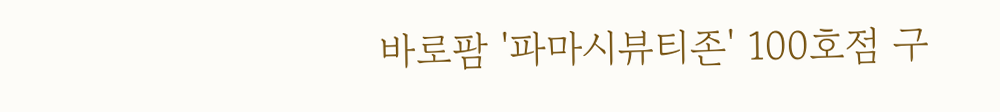바로팜 '파마시뷰티존' 100호점 구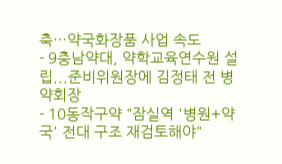축…약국화장품 사업 속도
- 9충남약대, 약학교육연수원 설립...준비위원장에 김정태 전 병약회장
- 10동작구약 "잠실역 '병원+약국' 전대 구조 재검토해야"